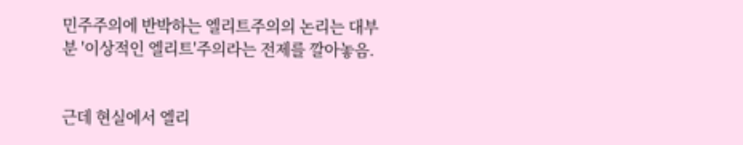민주주의에 반박하는 엘리트주의의 논리는 대부분 '이상적인 엘리트'주의라는 전제를 깔아놓음.


근데 현실에서 엘리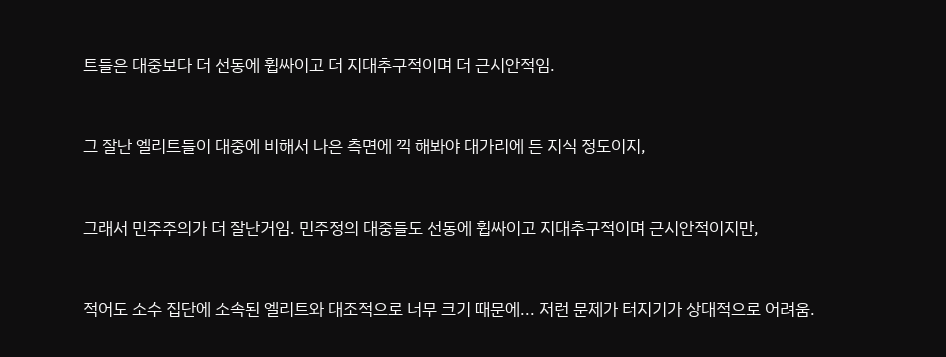트들은 대중보다 더 선동에 휩싸이고 더 지대추구적이며 더 근시안적임.


그 잘난 엘리트들이 대중에 비해서 나은 측면에 끽 해봐야 대가리에 든 지식 정도이지,


그래서 민주주의가 더 잘난거임. 민주정의 대중들도 선동에 휩싸이고 지대추구적이며 근시안적이지만,


적어도 소수 집단에 소속된 엘리트와 대조적으로 너무 크기 때문에... 저런 문제가 터지기가 상대적으로 어려움.